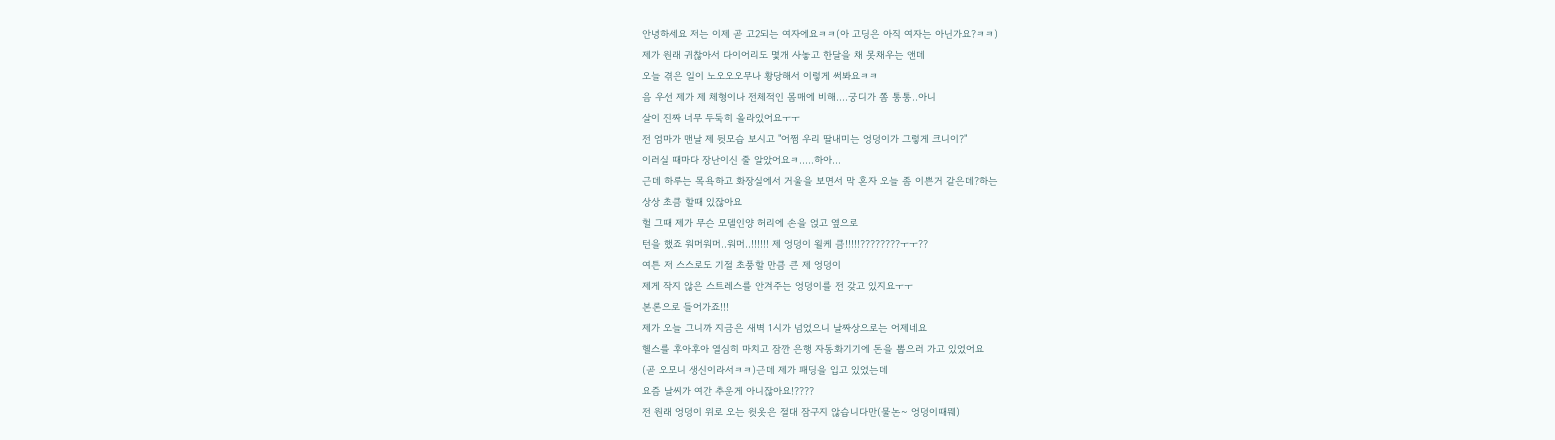안녕하세요 저는 이제 곧 고2되는 여자에요ㅋㅋ(아 고딩은 아직 여자는 아닌가요?ㅋㅋ)
제가 원래 귀찮아서 다이어리도 몇개 사놓고 한달을 채 못채우는 앤데
오늘 겪은 일이 노오오오무나 황당해서 이렇게 써봐요ㅋㅋ
음 우선 제가 제 체형이나 전체적인 몸매에 비해....궁디가 쫌 통통..아니
살이 진짜 너무 두둑히 올라있어요ㅜㅜ
전 엄마가 맨날 제 뒷모습 보시고 "어쩜 우리 딸내미는 엉덩이가 그렇게 크니이?"
이러실 때마다 장난이신 줄 알았어요ㅋ.....하아...
근데 하루는 목욕하고 화장실에서 거울을 보면서 막 혼자 오늘 좀 이쁜거 같은데?하는
상상 초큼 할때 있잖아요
헐 그때 제가 무슨 모델인양 허리에 손을 얹고 옆으로
턴을 했죠 워머워머..워머..!!!!!! 제 엉덩이 욀케 큼!!!!!????????ㅜㅜ??
여튼 저 스스로도 기절 초풍할 만큼 큰 제 엉덩이
제게 작지 않은 스트레스를 안겨주는 엉덩이를 전 갖고 있지요ㅜㅜ
본론으로 들어가죠!!!
제가 오늘 그니까 지금은 새벽 1시가 넘었으니 날짜상으로는 어제네요
헬스를 후아후아 열심히 마치고 잠깐 은행 자동화기기에 돈을 뽑으러 가고 있었어요
(곧 오모니 생신이라서ㅋㅋ)근데 제가 패딩을 입고 있었는데
요즘 날씨가 여간 추운게 아니잖아요!????
전 원래 엉덩이 위로 오는 윗옷은 절대 잠구지 않습니다만(물논~ 엉덩이때뭬)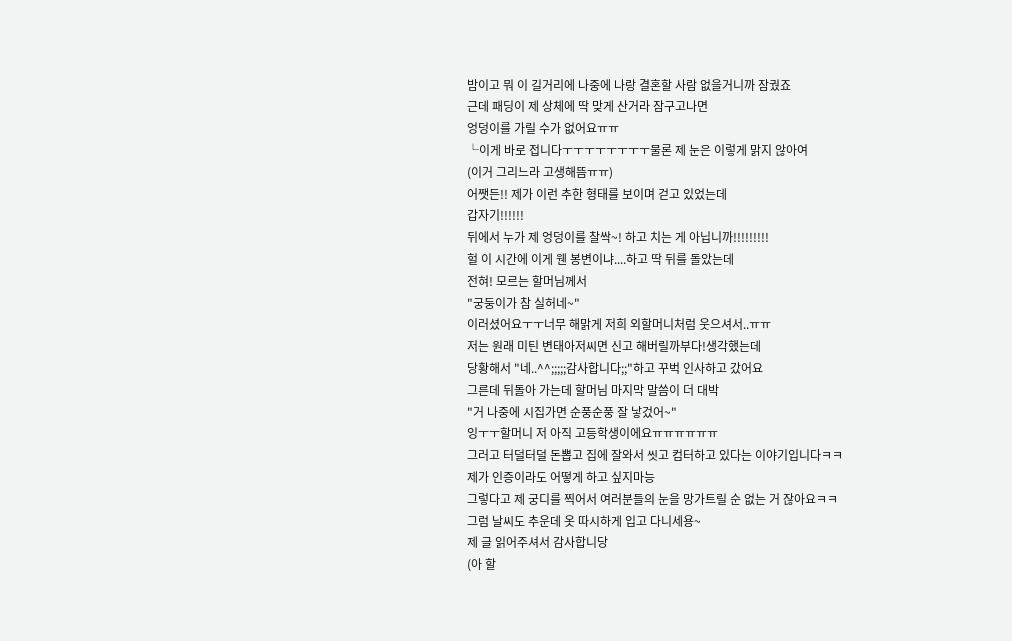밤이고 뭐 이 길거리에 나중에 나랑 결혼할 사람 없을거니까 잠궜죠
근데 패딩이 제 상체에 딱 맞게 산거라 잠구고나면
엉덩이를 가릴 수가 없어요ㅠㅠ
└이게 바로 접니다ㅜㅜㅜㅜㅜㅜㅜㅜ물론 제 눈은 이렇게 맑지 않아여
(이거 그리느라 고생해뜸ㅠㅠ)
어쨋든!! 제가 이런 추한 형태를 보이며 걷고 있었는데
갑자기!!!!!!
뒤에서 누가 제 엉덩이를 찰싹~! 하고 치는 게 아닙니까!!!!!!!!!
헐 이 시간에 이게 웬 봉변이냐....하고 딱 뒤를 돌았는데
전혀! 모르는 할머님께서
"궁둥이가 참 실허네~"
이러셨어요ㅜㅜ너무 해맑게 저희 외할머니처럼 웃으셔서..ㅠㅠ
저는 원래 미틴 변태아저씨면 신고 해버릴까부다!생각했는데
당황해서 "네..^^;;;;;감사합니다;;"하고 꾸벅 인사하고 갔어요
그른데 뒤돌아 가는데 할머님 마지막 말씀이 더 대박
"거 나중에 시집가면 순풍순풍 잘 낳겄어~"
잉ㅜㅜ할머니 저 아직 고등학생이에요ㅠㅠㅠㅠㅠㅠ
그러고 터덜터덜 돈뽑고 집에 잘와서 씻고 컴터하고 있다는 이야기입니다ㅋㅋ
제가 인증이라도 어떻게 하고 싶지마능
그렇다고 제 궁디를 찍어서 여러분들의 눈을 망가트릴 순 없는 거 잖아요ㅋㅋ
그럼 날씨도 추운데 옷 따시하게 입고 다니세용~
제 글 읽어주셔서 감사합니당
(아 할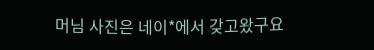머님 사진은 네이*에서 갖고왔구요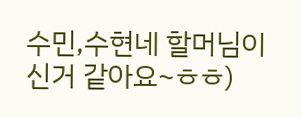수민,수현네 할머님이신거 같아요~ㅎㅎ)